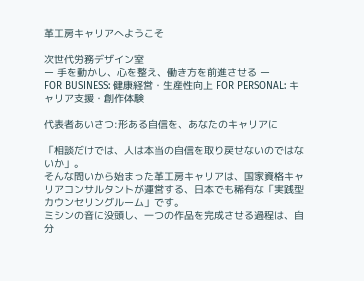革工房キャリアへようこそ

次世代労務デザイン室
ー 手を動かし、心を整え、働き方を前進させる ー
FOR BUSINESS: 健康経営・生産性向上 FOR PERSONAL: キャリア支援・創作体験

代表者あいさつ:形ある自信を、あなたのキャリアに

「相談だけでは、人は本当の自信を取り戻せないのではないか」。
そんな問いから始まった革工房キャリアは、国家資格キャリアコンサルタントが運営する、日本でも稀有な「実践型カウンセリングルーム」です。
ミシンの音に没頭し、一つの作品を完成させる過程は、自分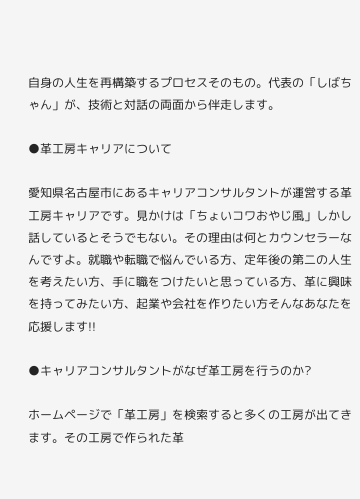自身の人生を再構築するプロセスそのもの。代表の「しばちゃん」が、技術と対話の両面から伴走します。

●革工房キャリアについて

愛知県名古屋市にあるキャリアコンサルタントが運営する革工房キャリアです。見かけは「ちょいコワおやじ風」しかし話しているとそうでもない。その理由は何とカウンセラーなんですよ。就職や転職で悩んでいる方、定年後の第二の人生を考えたい方、手に職をつけたいと思っている方、革に興味を持ってみたい方、起業や会社を作りたい方そんなあなたを応援します!!

●キャリアコンサルタントがなぜ革工房を行うのか?

ホームページで「革工房」を検索すると多くの工房が出てきます。その工房で作られた革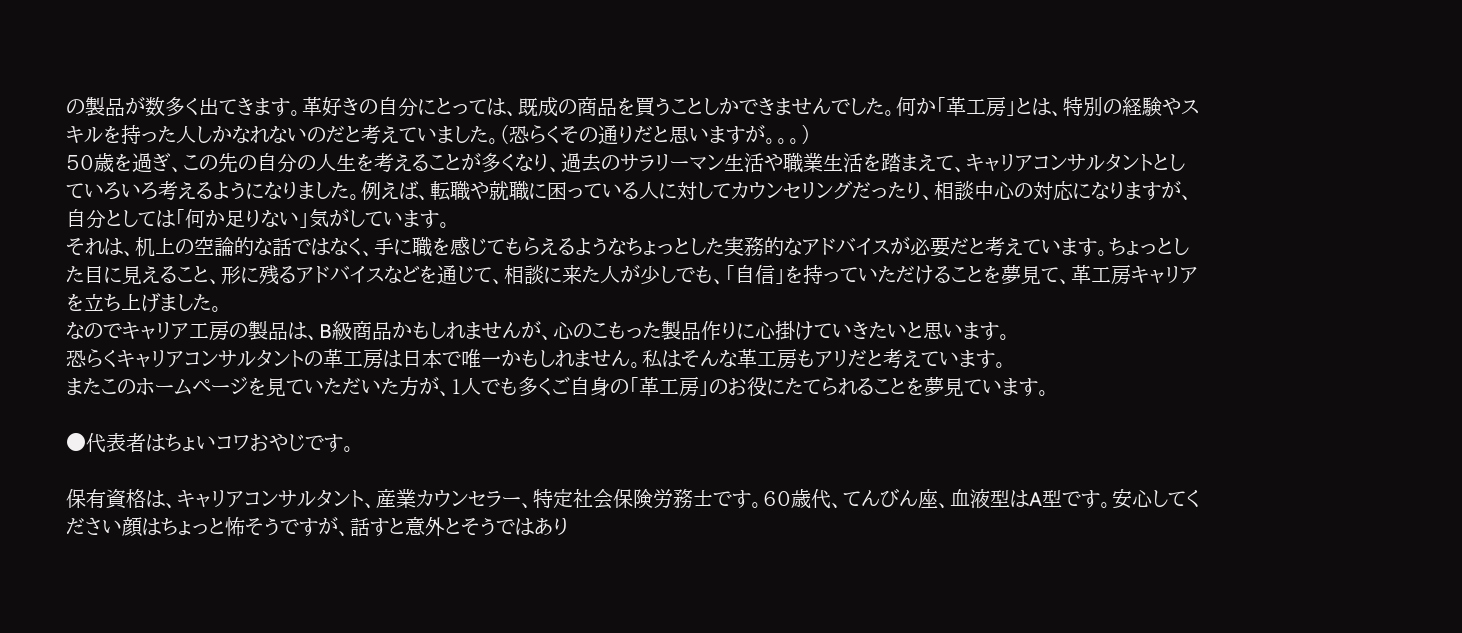の製品が数多く出てきます。革好きの自分にとっては、既成の商品を買うことしかできませんでした。何か「革工房」とは、特別の経験やスキルを持った人しかなれないのだと考えていました。(恐らくその通りだと思いますが。。。)
50歳を過ぎ、この先の自分の人生を考えることが多くなり、過去のサラリーマン生活や職業生活を踏まえて、キャリアコンサルタントとしていろいろ考えるようになりました。例えば、転職や就職に困っている人に対してカウンセリングだったり、相談中心の対応になりますが、自分としては「何か足りない」気がしています。
それは、机上の空論的な話ではなく、手に職を感じてもらえるようなちょっとした実務的なアドバイスが必要だと考えています。ちょっとした目に見えること、形に残るアドバイスなどを通じて、相談に来た人が少しでも、「自信」を持っていただけることを夢見て、革工房キャリアを立ち上げました。
なのでキャリア工房の製品は、B級商品かもしれませんが、心のこもった製品作りに心掛けていきたいと思います。
恐らくキャリアコンサルタントの革工房は日本で唯一かもしれません。私はそんな革工房もアリだと考えています。
またこのホームページを見ていただいた方が、1人でも多くご自身の「革工房」のお役にたてられることを夢見ています。

●代表者はちょいコワおやじです。

保有資格は、キャリアコンサルタント、産業カウンセラー、特定社会保険労務士です。60歳代、てんびん座、血液型はA型です。安心してください顔はちょっと怖そうですが、話すと意外とそうではあり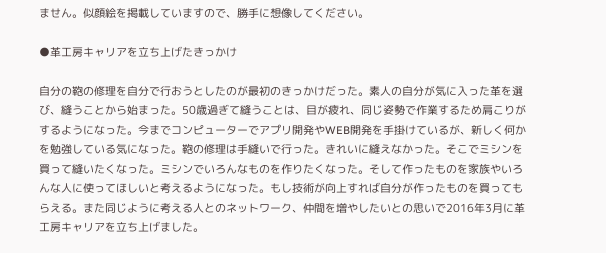ません。似顔絵を掲載していますので、勝手に想像してください。

●革工房キャリアを立ち上げたきっかけ

自分の鞄の修理を自分で行おうとしたのが最初のきっかけだった。素人の自分が気に入った革を選び、縫うことから始まった。50歳過ぎて縫うことは、目が疲れ、同じ姿勢で作業するため肩こりがするようになった。今までコンピューターでアプリ開発やWEB開発を手掛けているが、新しく何かを勉強している気になった。鞄の修理は手縫いで行った。きれいに縫えなかった。そこでミシンを買って縫いたくなった。ミシンでいろんなものを作りたくなった。そして作ったものを家族やいろんな人に使ってほしいと考えるようになった。もし技術が向上すれば自分が作ったものを買ってもらえる。また同じように考える人とのネットワーク、仲間を増やしたいとの思いで2016年3月に革工房キャリアを立ち上げました。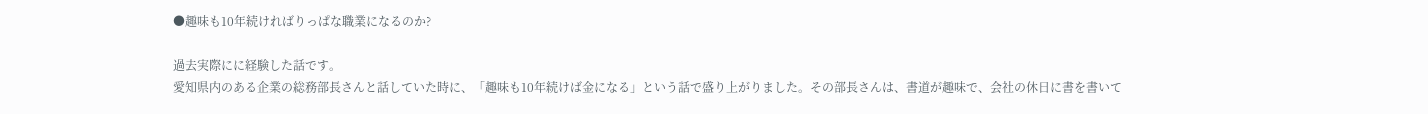●趣味も10年続ければりっぱな職業になるのか?

過去実際にに経験した話です。
愛知県内のある企業の総務部長さんと話していた時に、「趣味も10年続けば金になる」という話で盛り上がりました。その部長さんは、書道が趣味で、会社の休日に書を書いて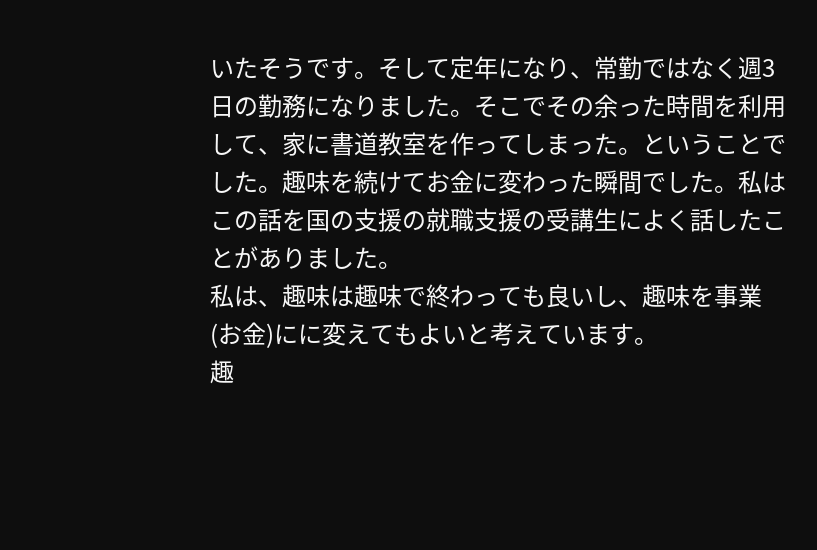いたそうです。そして定年になり、常勤ではなく週3日の勤務になりました。そこでその余った時間を利用して、家に書道教室を作ってしまった。ということでした。趣味を続けてお金に変わった瞬間でした。私はこの話を国の支援の就職支援の受講生によく話したことがありました。
私は、趣味は趣味で終わっても良いし、趣味を事業(お金)にに変えてもよいと考えています。
趣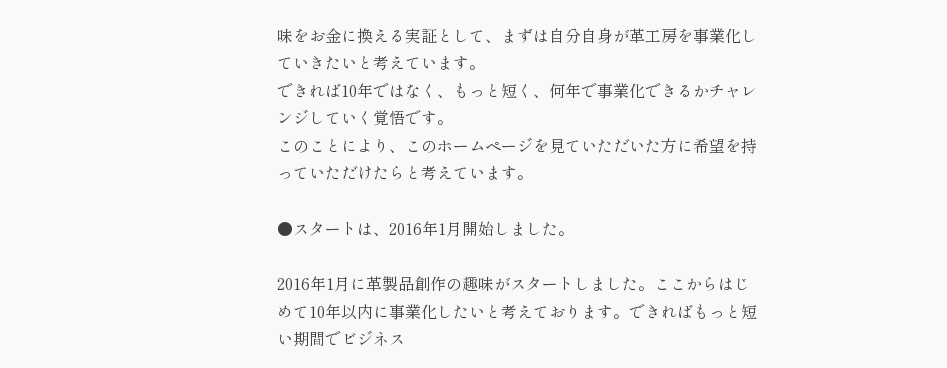味をお金に換える実証として、まずは自分自身が革工房を事業化していきたいと考えています。
できれば10年ではなく、もっと短く、何年で事業化できるかチャレンジしていく覚悟です。
このことにより、このホームページを見ていただいた方に希望を持っていただけたらと考えています。

●スタートは、2016年1月開始しました。

2016年1月に革製品創作の趣味がスタートしました。ここからはじめて10年以内に事業化したいと考えております。できればもっと短い期間でビジネス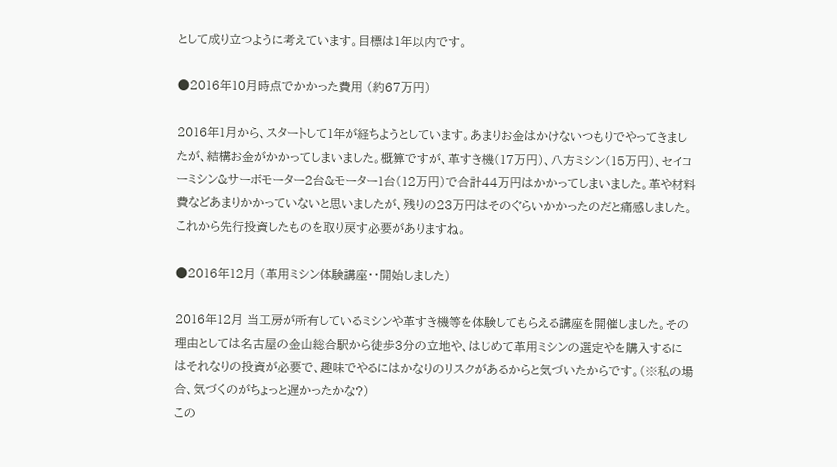として成り立つように考えています。目標は1年以内です。

●2016年10月時点でかかった費用 (約67万円)

2016年1月から、スタートして1年が経ちようとしています。あまりお金はかけないつもりでやってきましたが、結構お金がかかってしまいました。概算ですが、革すき機(17万円)、八方ミシン(15万円)、セイコーミシン&サーボモーター2台&モーター1台(12万円)で合計44万円はかかってしまいました。革や材料費などあまりかかっていないと思いましたが、残りの23万円はそのぐらいかかったのだと痛感しました。これから先行投資したものを取り戻す必要がありますね。

●2016年12月 (革用ミシン体験講座・・開始しました)

2016年12月 当工房が所有しているミシンや革すき機等を体験してもらえる講座を開催しました。その理由としては名古屋の金山総合駅から徒歩3分の立地や、はじめて革用ミシンの選定やを購入するにはそれなりの投資が必要で、趣味でやるにはかなりのリスクがあるからと気づいたからです。(※私の場合、気づくのがちょっと遅かったかな?)
この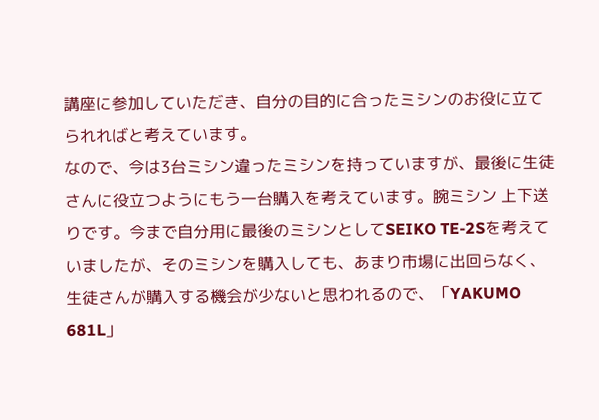講座に参加していただき、自分の目的に合ったミシンのお役に立てられればと考えています。
なので、今は3台ミシン違ったミシンを持っていますが、最後に生徒さんに役立つようにもう一台購入を考えています。腕ミシン 上下送りです。今まで自分用に最後のミシンとしてSEIKO TE-2Sを考えていましたが、そのミシンを購入しても、あまり市場に出回らなく、生徒さんが購入する機会が少ないと思われるので、「YAKUMO 681L」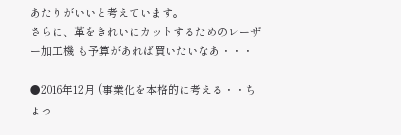あたりがいいと考えています。
さらに、革をきれいにカットするためのレーザー加工機 も予算があれば買いたいなあ・・・

●2016年12月 (事業化を本格的に考える・・ちょっ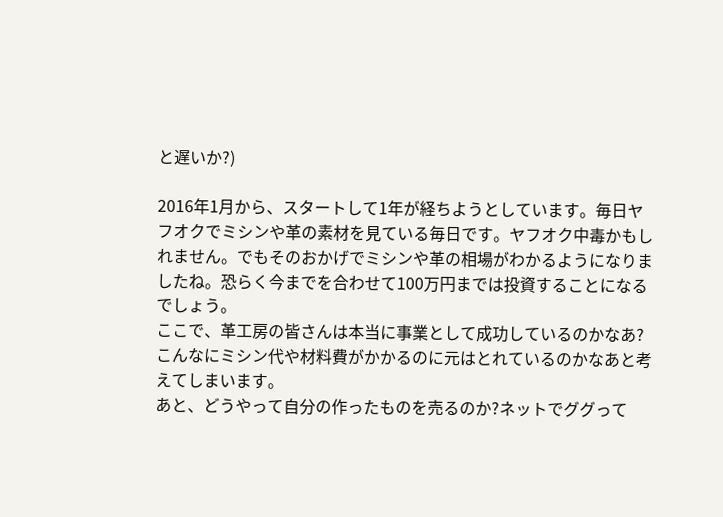と遅いか?)

2016年1月から、スタートして1年が経ちようとしています。毎日ヤフオクでミシンや革の素材を見ている毎日です。ヤフオク中毒かもしれません。でもそのおかげでミシンや革の相場がわかるようになりましたね。恐らく今までを合わせて100万円までは投資することになるでしょう。
ここで、革工房の皆さんは本当に事業として成功しているのかなあ?
こんなにミシン代や材料費がかかるのに元はとれているのかなあと考えてしまいます。
あと、どうやって自分の作ったものを売るのか?ネットでググって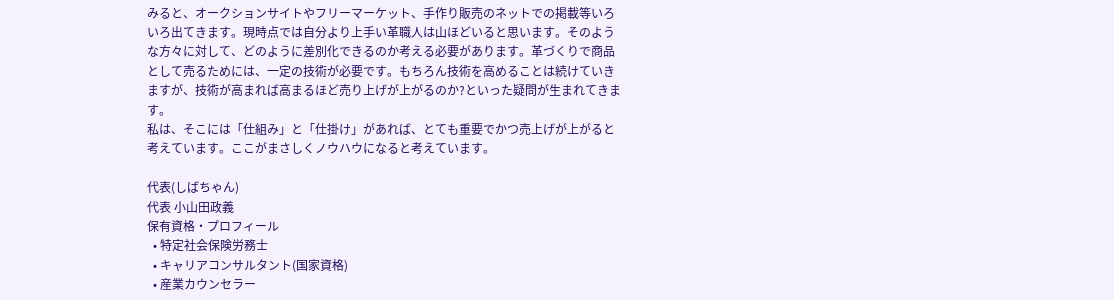みると、オークションサイトやフリーマーケット、手作り販売のネットでの掲載等いろいろ出てきます。現時点では自分より上手い革職人は山ほどいると思います。そのような方々に対して、どのように差別化できるのか考える必要があります。革づくりで商品として売るためには、一定の技術が必要です。もちろん技術を高めることは続けていきますが、技術が高まれば高まるほど売り上げが上がるのか?といった疑問が生まれてきます。
私は、そこには「仕組み」と「仕掛け」があれば、とても重要でかつ売上げが上がると考えています。ここがまさしくノウハウになると考えています。

代表(しばちゃん)
代表 小山田政義
保有資格・プロフィール
  • 特定社会保険労務士
  • キャリアコンサルタント(国家資格)
  • 産業カウンセラー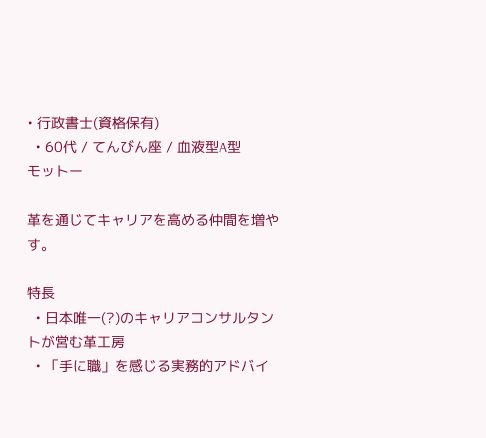• 行政書士(資格保有)
  • 60代 / てんびん座 / 血液型A型
モットー

革を通じてキャリアを高める仲間を増やす。

特長
  • 日本唯一(?)のキャリアコンサルタントが営む革工房
  • 「手に職」を感じる実務的アドバイ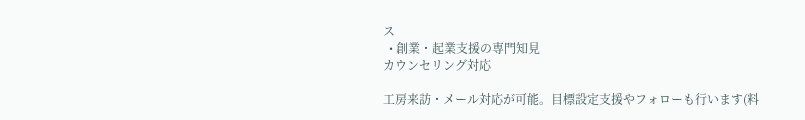ス
  • 創業・起業支援の専門知見
カウンセリング対応

工房来訪・メール対応が可能。目標設定支援やフォローも行います(料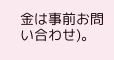金は事前お問い合わせ)。